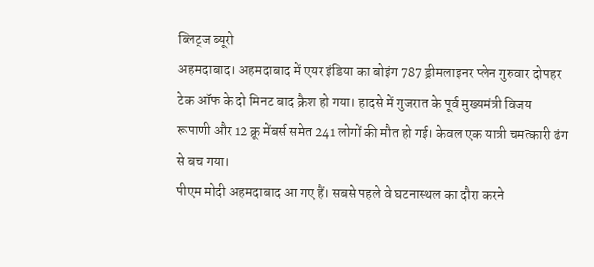ब्लिट्ज ब्यूरो
अहमदाबाद। अहमदाबाद में एयर इंडिया का बोइंग 787 ड्रीमलाइनर प्लेन गुरुवार दोपहर टेक ऑफ के दो मिनट बाद क्रैश हो गया। हादसे में गुजरात के पूर्व मुख्यमंत्री विजय रूपाणी और 12 क्रू मेंबर्स समेत 241 लोगों की मौत हो गई। केवल एक यात्री चमत्कारी ढंग से बच गया।
पीएम मोदी अहमदाबाद आ गए हैं। सबसे पहले वे घटनास्थल का दौरा करने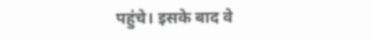पहुंचे। इसके बाद वे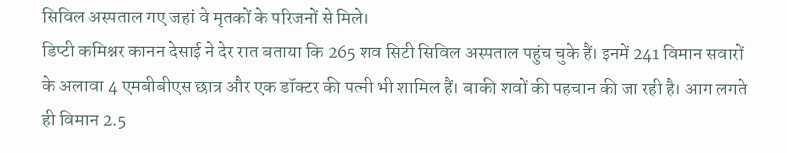सिविल अस्पताल गए जहां वे मृतकों के परिजनों से मिले।
डिप्टी कमिश्नर कानन देसाई ने देर रात बताया कि 265 शव सिटी सिविल अस्पताल पहुंच चुके हैं। इनमें 241 विमान सवारों के अलावा 4 एमबीबीएस छात्र और एक डॉक्टर की पत्नी भी शामिल हैं। बाकी शवों की पहचान की जा रही है। आग लगते ही विमान 2.5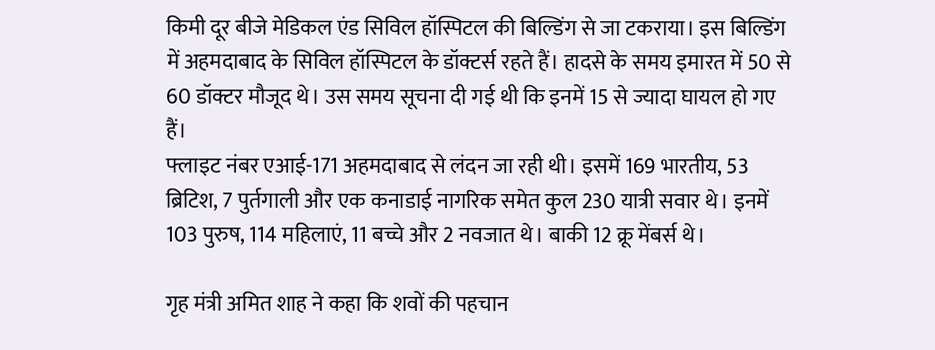किमी दूर बीजे मेडिकल एंड सिविल हॉस्पिटल की बिल्डिंग से जा टकराया। इस बिल्डिंग में अहमदाबाद के सिविल हॉस्पिटल के डॉक्टर्स रहते हैं। हादसे के समय इमारत में 50 से 60 डॉक्टर मौजूद थे। उस समय सूचना दी गई थी कि इनमें 15 से ज्यादा घायल हो गए हैं।
फ्लाइट नंबर एआई-171 अहमदाबाद से लंदन जा रही थी। इसमें 169 भारतीय, 53 ब्रिटिश, 7 पुर्तगाली और एक कनाडाई नागरिक समेत कुल 230 यात्री सवार थे। इनमें 103 पुरुष, 114 महिलाएं, 11 बच्चे और 2 नवजात थे। बाकी 12 क्रू मेंबर्स थे।

गृह मंत्री अमित शाह ने कहा कि शवों की पहचान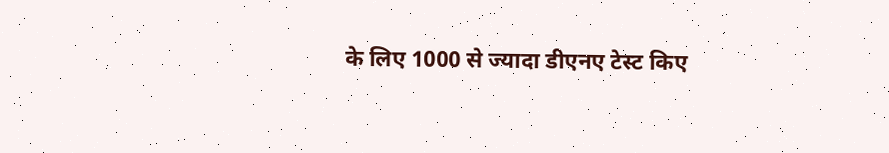के लिए 1000 से ज्यादा डीएनए टेस्ट किए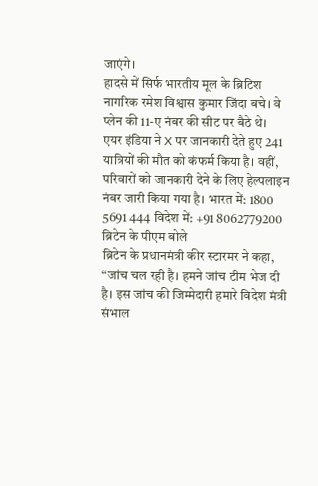जाएंगे।
हादसे में सिर्फ भारतीय मूल के ब्रिटिश नागरिक रमेश विश्वास कुमार जिंदा बचे। वे प्लेन की 11-ए नंबर की सीट पर बैठे थे।
एयर इंडिया ने X पर जानकारी देते हुए 241 यात्रियों की मौत को कंफर्म किया है। वहीं, परिवारों को जानकारी देने के लिए हेल्पलाइन नंबर जारी किया गया है। भारत में: 1800 5691 444 विदेश में: +91 8062779200
ब्रिटेन के पीएम बोले
ब्रिटेन के प्रधानमंत्री कीर स्टारमर ने कहा, “जांच चल रही है। हमने जांच टीम भेज दी है। इस जांच की जिम्मेदारी हमारे विदेश मंत्री संभाल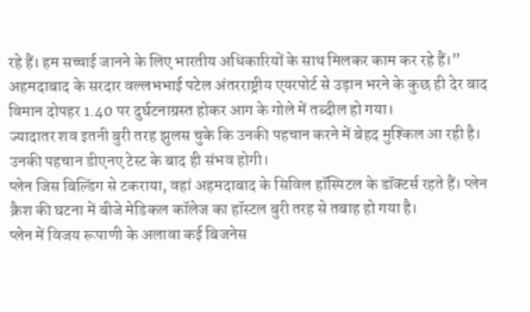रहे हैं। हम सच्चाई जानने के लिए भारतीय अधिकारियों के साथ मिलकर काम कर रहे हैं।”
अहमदाबाद के सरदार वल्लभभाई पटेल अंतरराष्ट्रीय एयरपोर्ट से उड़ान भरने के कुछ ही देर बाद विमान दोपहर 1.40 पर दुर्घटनाग्रस्त होकर आग के गोले में तब्दील हो गया।
ज्यादातर शव इतनी बुरी तरह झुलस चुके कि उनकी पहचान करने में बेहद मुश्किल आ रही है। उनकी पहचान डीएनए टेस्ट के बाद ही संभव होगी।
प्लेन जिस बिल्डिंग से टकराया, वहां अहमदाबाद के सिविल हॉस्पिटल के डॉक्टर्स रहते हैं। प्लेन क्रैश की घटना में बीजे मेडिकल कॉलेज का हॉस्टल बुरी तरह से तबाह हो गया है।
प्लेन में विजय रूपाणी के अलावा कई बिजनेस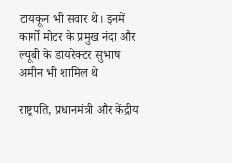टायकून भी सवार थे। इनमें कार्गो मोटर के प्रमुख नंदा और ल्यूबी के डायरेक्टर सुभाष अमीन भी शामिल थे

राष्ट्रपति, प्रधानमंत्री और केंद्रीय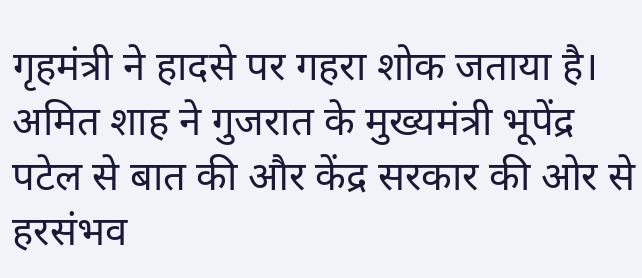गृहमंत्री ने हादसे पर गहरा शोक जताया है। अमित शाह ने गुजरात के मुख्यमंत्री भूपेंद्र पटेल से बात की और केंद्र सरकार की ओर से हरसंभव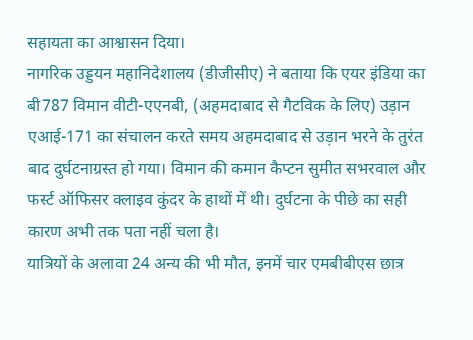सहायता का आश्वासन दिया।
नागरिक उड्डयन महानिदेशालय (डीजीसीए) ने बताया कि एयर इंडिया का बी787 विमान वीटी-एएनबी, (अहमदाबाद से गैटविक के लिए) उड़ान एआई-171 का संचालन करते समय अहमदाबाद से उड़ान भरने के तुरंत बाद दुर्घटनाग्रस्त हो गया। विमान की कमान कैप्टन सुमीत सभरवाल और फर्स्ट ऑफिसर क्लाइव कुंदर के हाथों में थी। दुर्घटना के पीछे का सही कारण अभी तक पता नहीं चला है।
यात्रियों के अलावा 24 अन्य की भी मौत, इनमें चार एमबीबीएस छात्र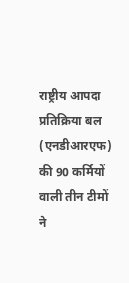राष्ट्रीय आपदा प्रतिक्रिया बल (एनडीआरएफ) की 90 कर्मियों वाली तीन टीमों ने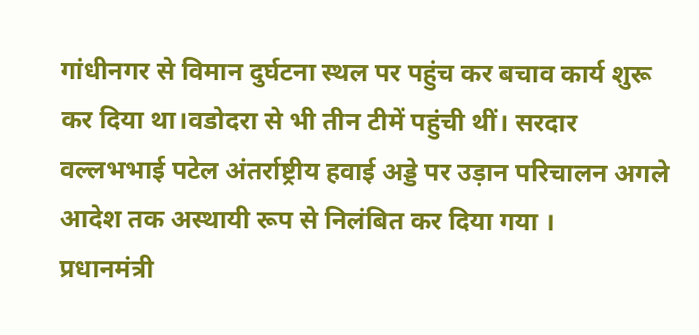गांधीनगर से विमान दुर्घटना स्थल पर पहुंच कर बचाव कार्य शुरू कर दिया था।वडोदरा से भी तीन टीमें पहुंची थीं। सरदार वल्लभभाई पटेल अंतर्राष्ट्रीय हवाई अड्डे पर उड़ान परिचालन अगले आदेश तक अस्थायी रूप से निलंबित कर दिया गया ।
प्रधानमंत्री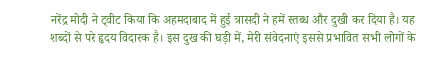नरेंद्र मोदी ने ट्वीट किया कि अहमदाबाद में हुई त्रासदी ने हमें स्तब्ध और दुखी कर दिया है। यह शब्दों से परे हृदय विदारक है। इस दुख की घड़ी में, मेरी संवेदनाएं इससे प्रभावित सभी लोगों के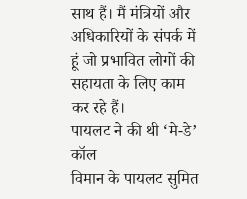साथ हैं। मैं मंत्रियों और अधिकारियों के संपर्क में हूं जो प्रभावित लोगों की सहायता के लिए काम कर रहे हैं।
पायलट ने की थी ‘मे-डे’ कॉल
विमान के पायलट सुमित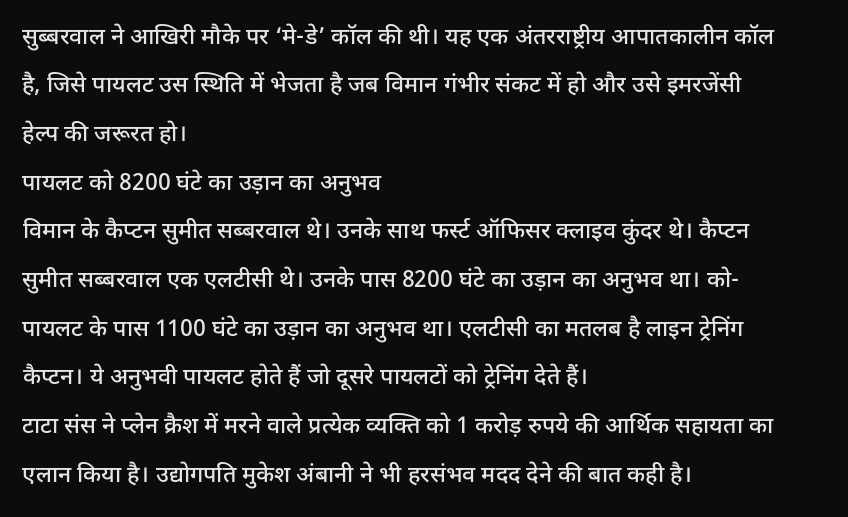सुब्बरवाल ने आखिरी मौके पर ‘मे-डे’ कॉल की थी। यह एक अंतरराष्ट्रीय आपातकालीन कॉल है, जिसे पायलट उस स्थिति में भेजता है जब विमान गंभीर संकट में हो और उसे इमरजेंसी हेल्प की जरूरत हो।
पायलट को 8200 घंटे का उड़ान का अनुभव
विमान के कैप्टन सुमीत सब्बरवाल थे। उनके साथ फर्स्ट ऑफिसर क्लाइव कुंदर थे। कैप्टन सुमीत सब्बरवाल एक एलटीसी थे। उनके पास 8200 घंटे का उड़ान का अनुभव था। को-पायलट के पास 1100 घंटे का उड़ान का अनुभव था। एलटीसी का मतलब है लाइन ट्रेनिंग कैप्टन। ये अनुभवी पायलट होते हैं जो दूसरे पायलटों को ट्रेनिंग देते हैं।
टाटा संस ने प्लेन क्रैश में मरने वाले प्रत्येक व्यक्ति को 1 करोड़ रुपये की आर्थिक सहायता का एलान किया है। उद्योगपति मुकेश अंबानी ने भी हरसंभव मदद देने की बात कही है।